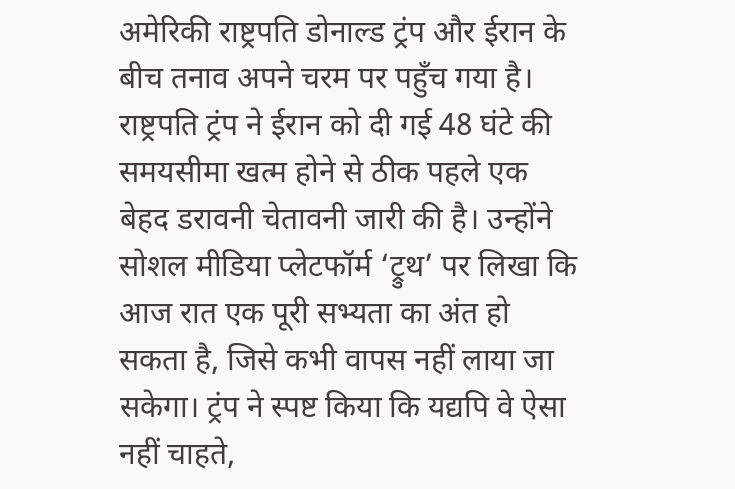अमेरिकी राष्ट्रपति डोनाल्ड ट्रंप और ईरान के बीच तनाव अपने चरम पर पहुँच गया है। राष्ट्रपति ट्रंप ने ईरान को दी गई 48 घंटे की समयसीमा खत्म होने से ठीक पहले एक बेहद डरावनी चेतावनी जारी की है। उन्होंने सोशल मीडिया प्लेटफॉर्म ‘ट्रुथ’ पर लिखा कि आज रात एक पूरी सभ्यता का अंत हो सकता है, जिसे कभी वापस नहीं लाया जा सकेगा। ट्रंप ने स्पष्ट किया कि यद्यपि वे ऐसा नहीं चाहते,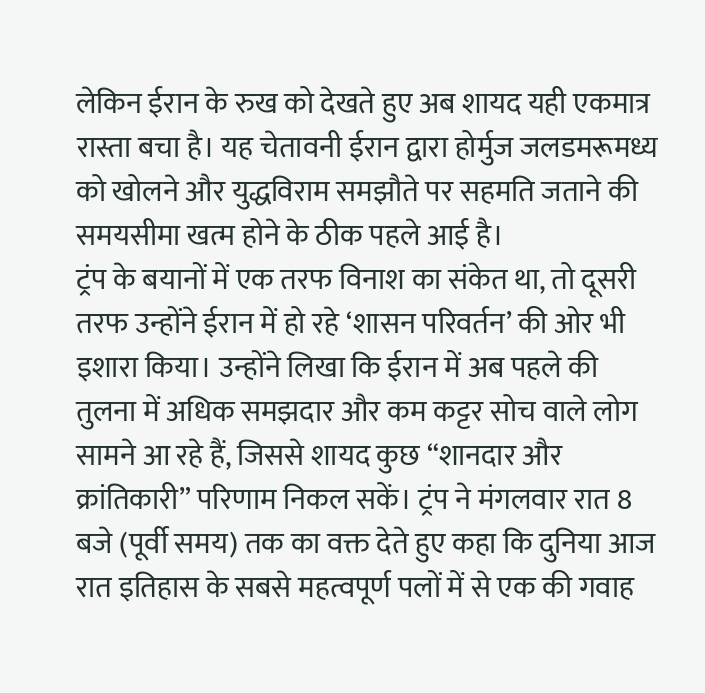लेकिन ईरान के रुख को देखते हुए अब शायद यही एकमात्र रास्ता बचा है। यह चेतावनी ईरान द्वारा होर्मुज जलडमरूमध्य को खोलने और युद्धविराम समझौते पर सहमति जताने की समयसीमा खत्म होने के ठीक पहले आई है।
ट्रंप के बयानों में एक तरफ विनाश का संकेत था, तो दूसरी तरफ उन्होंने ईरान में हो रहे ‘शासन परिवर्तन’ की ओर भी इशारा किया। उन्होंने लिखा कि ईरान में अब पहले की तुलना में अधिक समझदार और कम कट्टर सोच वाले लोग सामने आ रहे हैं, जिससे शायद कुछ “शानदार और क्रांतिकारी” परिणाम निकल सकें। ट्रंप ने मंगलवार रात 8 बजे (पूर्वी समय) तक का वक्त देते हुए कहा कि दुनिया आज रात इतिहास के सबसे महत्वपूर्ण पलों में से एक की गवाह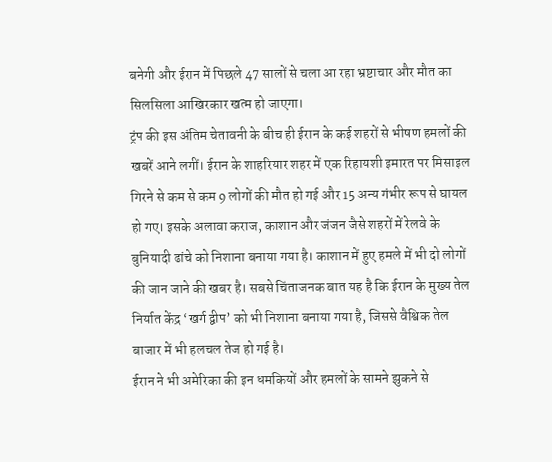बनेगी और ईरान में पिछले 47 सालों से चला आ रहा भ्रष्टाचार और मौत का सिलसिला आखिरकार खत्म हो जाएगा।
ट्रंप की इस अंतिम चेतावनी के बीच ही ईरान के कई शहरों से भीषण हमलों की खबरें आने लगीं। ईरान के शाहरियार शहर में एक रिहायशी इमारत पर मिसाइल गिरने से कम से कम 9 लोगों की मौत हो गई और 15 अन्य गंभीर रूप से घायल हो गए। इसके अलावा कराज, काशान और जंजन जैसे शहरों में रेलवे के बुनियादी ढांचे को निशाना बनाया गया है। काशान में हुए हमले में भी दो लोगों की जान जाने की खबर है। सबसे चिंताजनक बात यह है कि ईरान के मुख्य तेल निर्यात केंद्र ‘खर्ग द्वीप’ को भी निशाना बनाया गया है, जिससे वैश्विक तेल बाजार में भी हलचल तेज हो गई है।
ईरान ने भी अमेरिका की इन धमकियों और हमलों के सामने झुकने से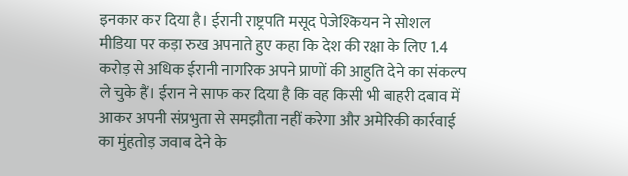इनकार कर दिया है। ईरानी राष्ट्रपति मसूद पेजेश्कियन ने सोशल मीडिया पर कड़ा रुख अपनाते हुए कहा कि देश की रक्षा के लिए 1.4 करोड़ से अधिक ईरानी नागरिक अपने प्राणों की आहुति देने का संकल्प ले चुके हैं। ईरान ने साफ कर दिया है कि वह किसी भी बाहरी दबाव में आकर अपनी संप्रभुता से समझौता नहीं करेगा और अमेरिकी कार्रवाई का मुंहतोड़ जवाब देने के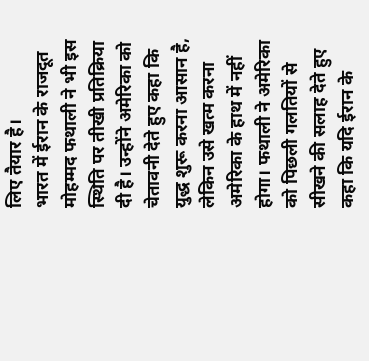लिए तैयार है।
भारत में ईरान के राजदूत मोहम्मद फथाली ने भी इस स्थिति पर तीखी प्रतिक्रिया दी है। उन्होंने अमेरिका को चेतावनी देते हुए कहा कि युद्ध शुरू करना आसान है, लेकिन उसे खत्म करना अमेरिका के हाथ में नहीं होगा। फथाली ने अमेरिका को पिछली गलतियों से सीखने की सलाह देते हुए कहा कि यदि ईरान के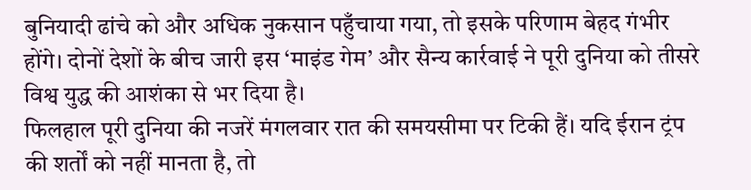बुनियादी ढांचे को और अधिक नुकसान पहुँचाया गया, तो इसके परिणाम बेहद गंभीर होंगे। दोनों देशों के बीच जारी इस ‘माइंड गेम’ और सैन्य कार्रवाई ने पूरी दुनिया को तीसरे विश्व युद्ध की आशंका से भर दिया है।
फिलहाल पूरी दुनिया की नजरें मंगलवार रात की समयसीमा पर टिकी हैं। यदि ईरान ट्रंप की शर्तों को नहीं मानता है, तो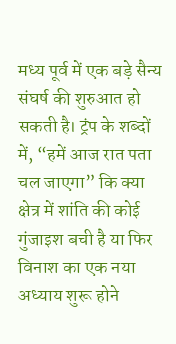मध्य पूर्व में एक बड़े सैन्य संघर्ष की शुरुआत हो सकती है। ट्रंप के शब्दों में, “हमें आज रात पता चल जाएगा” कि क्या क्षेत्र में शांति की कोई गुंजाइश बची है या फिर विनाश का एक नया अध्याय शुरू होने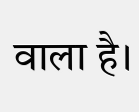वाला है।